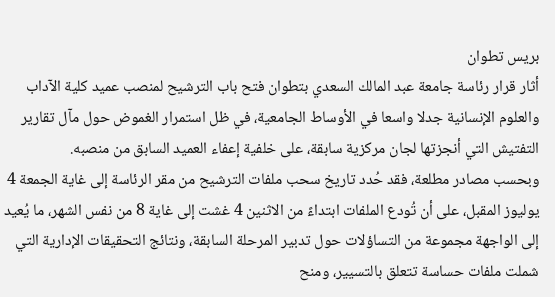بريس تطوان
أثار قرار رئاسة جامعة عبد المالك السعدي بتطوان فتح باب الترشيح لمنصب عميد كلية الآداب والعلوم الإنسانية جدلا واسعا في الأوساط الجامعية، في ظل استمرار الغموض حول مآل تقارير التفتيش التي أنجزتها لجان مركزية سابقة، على خلفية إعفاء العميد السابق من منصبه.
وبحسب مصادر مطلعة، فقد حُدد تاريخ سحب ملفات الترشيح من مقر الرئاسة إلى غاية الجمعة 4 يوليوز المقبل، على أن تُودع الملفات ابتداءً من الاثنين 4 غشت إلى غاية 8 من نفس الشهر، ما يُعيد إلى الواجهة مجموعة من التساؤلات حول تدبير المرحلة السابقة، ونتائج التحقيقات الإدارية التي شملت ملفات حساسة تتعلق بالتسيير، ومنح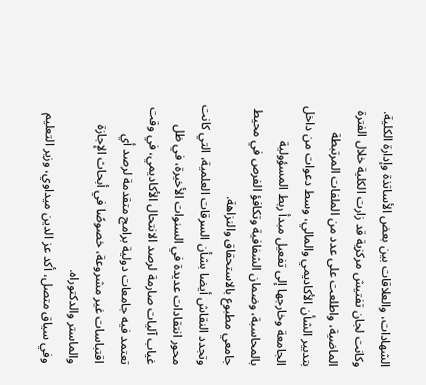الشهادات، والعلاقات بين بعض الأساتذة وإدارة الكلية.
وكانت لجان تفتيش مركزية قد زارت الكلية خلال الفترة الماضية، واطلعت على عدد من الملفات المرتبطة بتدبير الشأن الأكاديمي والمالي، وسط دعوات من داخل الجامعة وخارجها إلى تفعيل مبدأ ربط المسؤولية بالمحاسبة، وضمان الشفافية وتكافؤ الفرص في محيط جامعي مطبوع بالاستحقاق والنزاهة.
وتجدد النقاش أيضا بشأن السرقات العلمية، التي كانت محور انتقادات عديدة في السنوات الأخيرة، في ظل غياب آليات صارمة لرصد الانتحال الأكاديمي، في وقت تعتمد فيه جامعات دولية برامج متقدمة لرصد أي اقتباسات غير مشروعة، خصوصًا في أبحاث الإجازة والماستر والدكتوراه.
وفي سياق متصل، أكد عز الدين ميداوي، وزير التعليم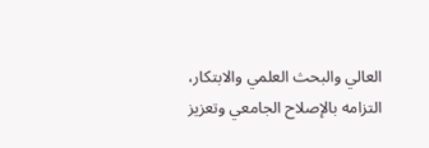العالي والبحث العلمي والابتكار، التزامه بالإصلاح الجامعي وتعزيز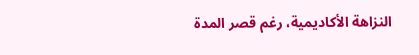النزاهة الأكاديمية، رغم قصر المدة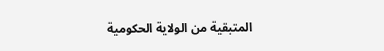المتبقية من الولاية الحكومية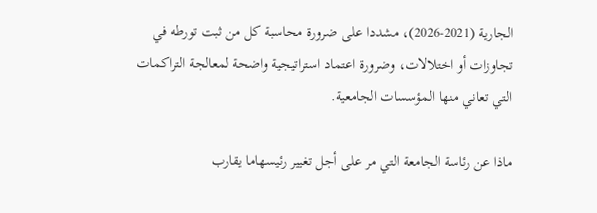الجارية (2021-2026)، مشددا على ضرورة محاسبة كل من ثبت تورطه في تجاوزات أو اختلالات، وضرورة اعتماد استراتيجية واضحة لمعالجة التراكمات التي تعاني منها المؤسسات الجامعية.

ماذا عن رئاسة الجامعة التي مر على أجل تغيير رئيسهاما يقارب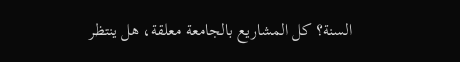السنة؟ كل المشاريع بالجامعة معلقة، هل ينتظر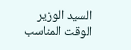السيد الوزير الوقت المناسب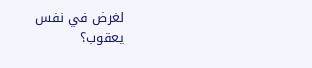لغرض في نفس يعقوب؟